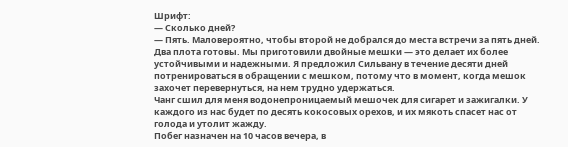Шрифт:
— Сколько дней?
— Пять. Маловероятно, чтобы второй не добрался до места встречи за пять дней.
Два плота готовы. Мы приготовили двойные мешки — это делает их более устойчивыми и надежными. Я предложил Сильвану в течение десяти дней потренироваться в обращении с мешком, потому что в момент, когда мешок захочет перевернуться, на нем трудно удержаться.
Чанг сшил для меня водонепроницаемый мешочек для сигарет и зажигалки. У каждого из нас будет по десять кокосовых орехов, и их мякоть спасет нас от голода и утолит жажду.
Побег назначен на 10 часов вечера, в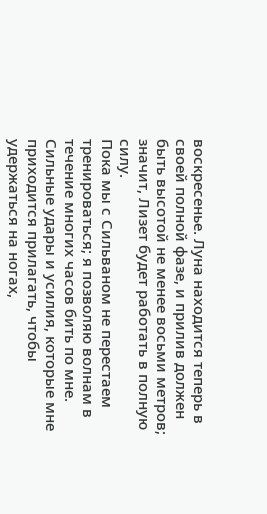воскресенье. Луна находится теперь в своей полной фазе, и прилив должен быть высотой не менее восьми метров; значит, Лизет будет работать в полную силу.
Пока мы с Сильваном не перестаем тренироваться; я позволяю волнам в течение многих часов бить по мне. Сильные удары и усилия, которые мне приходится прилагать, чтобы удержаться на ногах,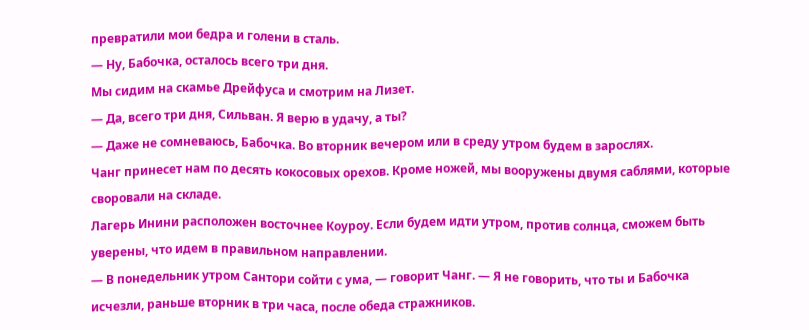превратили мои бедра и голени в сталь.
— Ну, Бабочка, осталось всего три дня.
Мы сидим на скамье Дрейфуса и смотрим на Лизет.
— Да, всего три дня, Сильван. Я верю в удачу, а ты?
— Даже не сомневаюсь, Бабочка. Во вторник вечером или в среду утром будем в зарослях.
Чанг принесет нам по десять кокосовых орехов. Кроме ножей, мы вооружены двумя саблями, которые своровали на складе.
Лагерь Инини расположен восточнее Коуроу. Если будем идти утром, против солнца, сможем быть уверены, что идем в правильном направлении.
— В понедельник утром Сантори сойти с ума, — говорит Чанг. — Я не говорить, что ты и Бабочка исчезли, раньше вторник в три часа, после обеда стражников.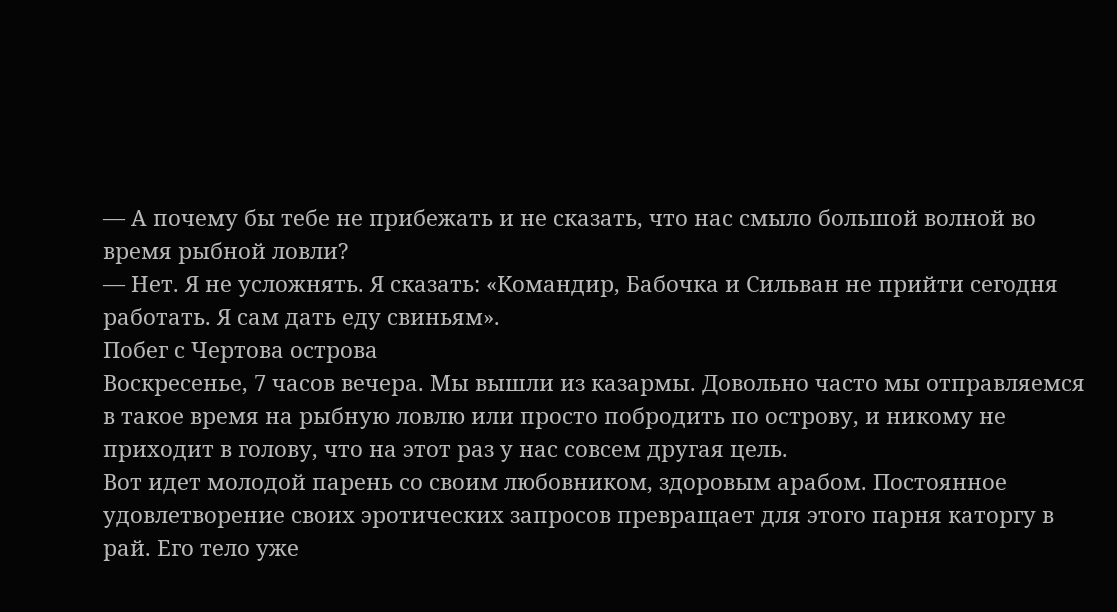— А почему бы тебе не прибежать и не сказать, что нас смыло большой волной во время рыбной ловли?
— Нет. Я не усложнять. Я сказать: «Командир, Бабочка и Сильван не прийти сегодня работать. Я сам дать еду свиньям».
Побег с Чертова острова
Воскресенье, 7 часов вечера. Мы вышли из казармы. Довольно часто мы отправляемся в такое время на рыбную ловлю или просто побродить по острову, и никому не приходит в голову, что на этот раз у нас совсем другая цель.
Вот идет молодой парень со своим любовником, здоровым арабом. Постоянное удовлетворение своих эротических запросов превращает для этого парня каторгу в рай. Его тело уже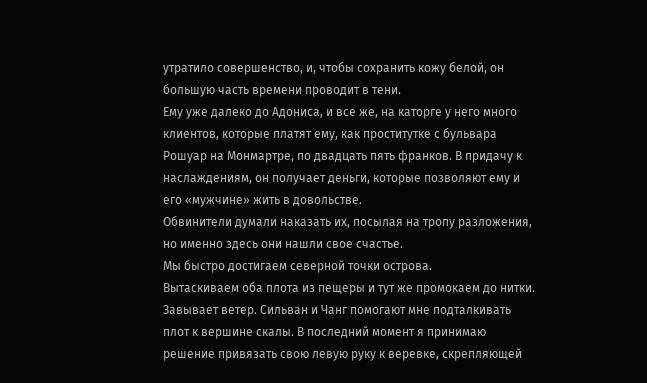утратило совершенство, и, чтобы сохранить кожу белой, он большую часть времени проводит в тени.
Ему уже далеко до Адониса, и все же, на каторге у него много клиентов, которые платят ему, как проститутке с бульвара Рошуар на Монмартре, по двадцать пять франков. В придачу к наслаждениям, он получает деньги, которые позволяют ему и его «мужчине» жить в довольстве.
Обвинители думали наказать их, посылая на тропу разложения, но именно здесь они нашли свое счастье.
Мы быстро достигаем северной точки острова.
Вытаскиваем оба плота из пещеры и тут же промокаем до нитки. Завывает ветер. Сильван и Чанг помогают мне подталкивать плот к вершине скалы. В последний момент я принимаю решение привязать свою левую руку к веревке, скрепляющей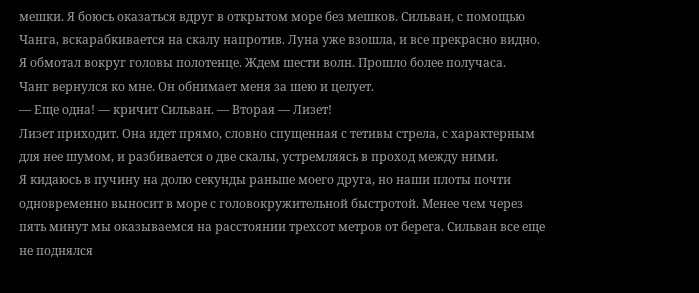мешки. Я боюсь оказаться вдруг в открытом море без мешков. Сильван, с помощью Чанга, вскарабкивается на скалу напротив. Луна уже взошла, и все прекрасно видно.
Я обмотал вокруг головы полотенце. Ждем шести волн. Прошло более получаса.
Чанг вернулся ко мне. Он обнимает меня за шею и целует.
— Еще одна! — кричит Сильван. — Вторая — Лизет!
Лизет приходит. Она идет прямо, словно спущенная с тетивы стрела, с характерным для нее шумом, и разбивается о две скалы, устремляясь в проход между ними.
Я кидаюсь в пучину на долю секунды раньше моего друга, но наши плоты почти одновременно выносит в море с головокружительной быстротой. Менее чем через пять минут мы оказываемся на расстоянии трехсот метров от берега. Сильван все еще не поднялся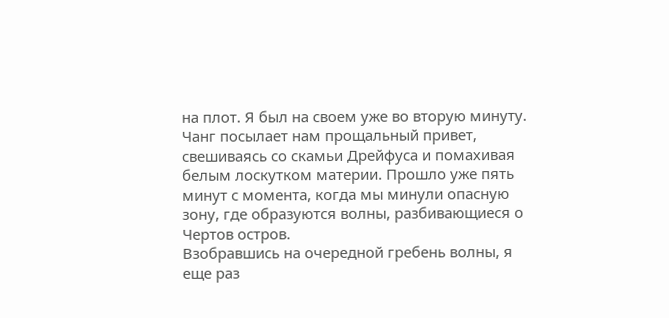на плот. Я был на своем уже во вторую минуту. Чанг посылает нам прощальный привет, свешиваясь со скамьи Дрейфуса и помахивая белым лоскутком материи. Прошло уже пять минут с момента, когда мы минули опасную зону, где образуются волны, разбивающиеся о Чертов остров.
Взобравшись на очередной гребень волны, я еще раз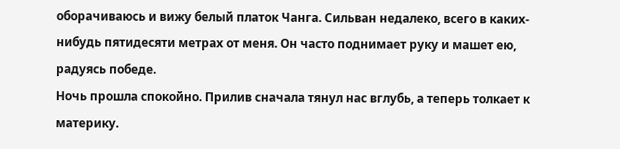оборачиваюсь и вижу белый платок Чанга. Сильван недалеко, всего в каких-нибудь пятидесяти метрах от меня. Он часто поднимает руку и машет ею, радуясь победе.
Ночь прошла спокойно. Прилив сначала тянул нас вглубь, а теперь толкает к материку.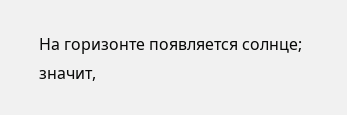На горизонте появляется солнце; значит,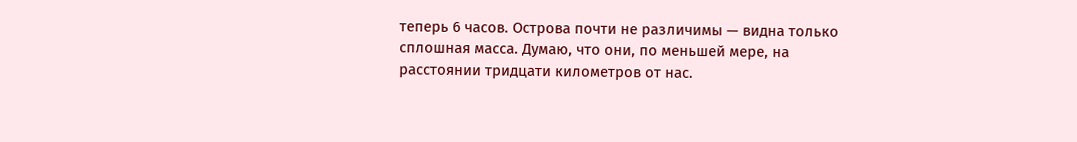теперь 6 часов. Острова почти не различимы — видна только сплошная масса. Думаю, что они, по меньшей мере, на расстоянии тридцати километров от нас.